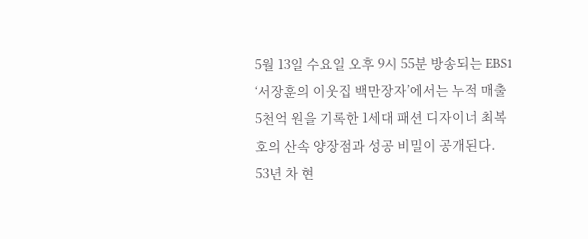5월 13일 수요일 오후 9시 55분 방송되는 EBS1 ‘서장훈의 이웃집 백만장자’에서는 누적 매출 5천억 원을 기록한 1세대 패션 디자이너 최복호의 산속 양장점과 성공 비밀이 공개된다.
53년 차 현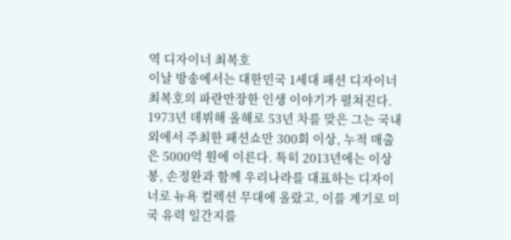역 디자이너 최복호
이날 방송에서는 대한민국 1세대 패션 디자이너 최복호의 파란만장한 인생 이야기가 펼쳐진다. 1973년 데뷔해 올해로 53년 차를 맞은 그는 국내외에서 주최한 패션쇼만 300회 이상, 누적 매출은 5000억 원에 이른다. 특히 2013년에는 이상봉, 손정완과 함께 우리나라를 대표하는 디자이너로 뉴욕 컬렉션 무대에 올랐고, 이를 계기로 미국 유력 일간지를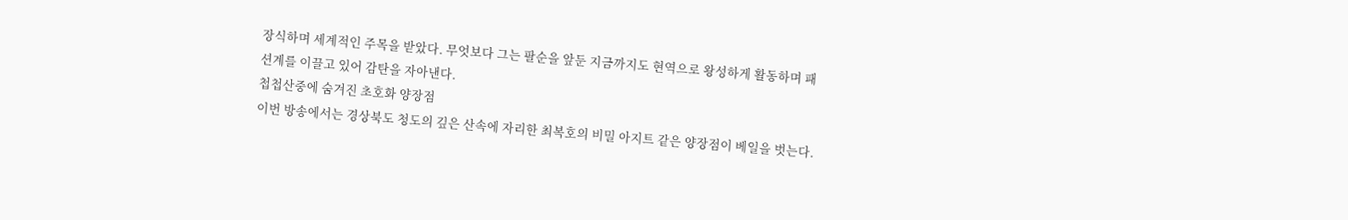장식하며 세계적인 주목을 받았다. 무엇보다 그는 팔순을 앞둔 지금까지도 현역으로 왕성하게 활동하며 패션계를 이끌고 있어 감탄을 자아낸다.
첩첩산중에 숨겨진 초호화 양장점
이번 방송에서는 경상북도 청도의 깊은 산속에 자리한 최복호의 비밀 아지트 같은 양장점이 베일을 벗는다.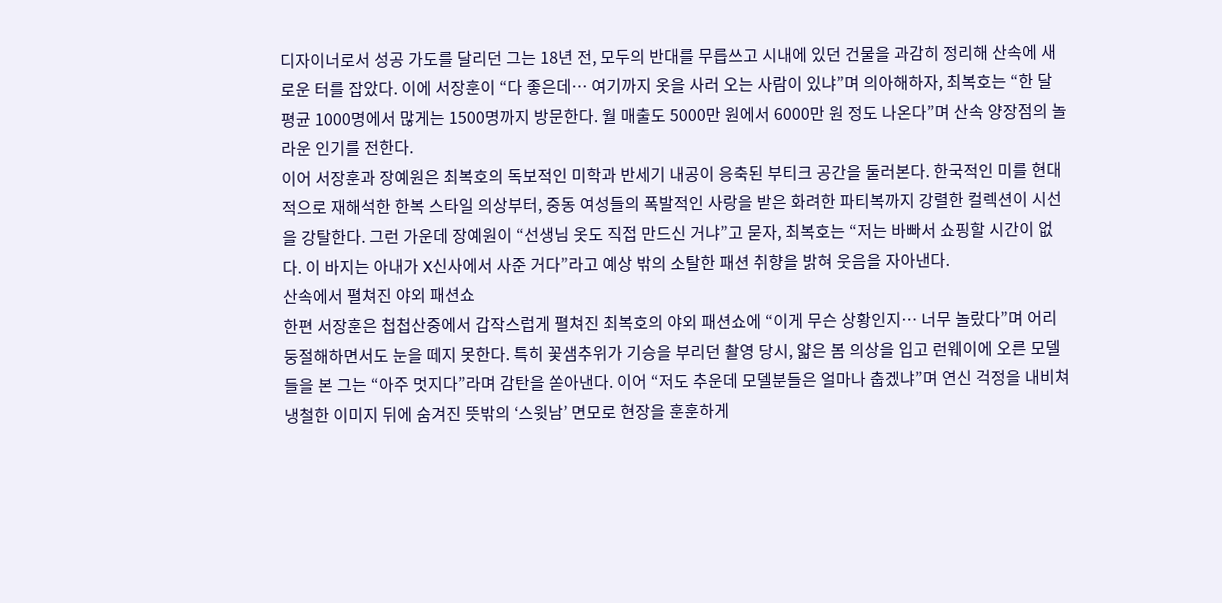디자이너로서 성공 가도를 달리던 그는 18년 전, 모두의 반대를 무릅쓰고 시내에 있던 건물을 과감히 정리해 산속에 새로운 터를 잡았다. 이에 서장훈이 “다 좋은데… 여기까지 옷을 사러 오는 사람이 있냐”며 의아해하자, 최복호는 “한 달 평균 1000명에서 많게는 1500명까지 방문한다. 월 매출도 5000만 원에서 6000만 원 정도 나온다”며 산속 양장점의 놀라운 인기를 전한다.
이어 서장훈과 장예원은 최복호의 독보적인 미학과 반세기 내공이 응축된 부티크 공간을 둘러본다. 한국적인 미를 현대적으로 재해석한 한복 스타일 의상부터, 중동 여성들의 폭발적인 사랑을 받은 화려한 파티복까지 강렬한 컬렉션이 시선을 강탈한다. 그런 가운데 장예원이 “선생님 옷도 직접 만드신 거냐”고 묻자, 최복호는 “저는 바빠서 쇼핑할 시간이 없다. 이 바지는 아내가 X신사에서 사준 거다”라고 예상 밖의 소탈한 패션 취향을 밝혀 웃음을 자아낸다.
산속에서 펼쳐진 야외 패션쇼
한편 서장훈은 첩첩산중에서 갑작스럽게 펼쳐진 최복호의 야외 패션쇼에 “이게 무슨 상황인지… 너무 놀랐다”며 어리둥절해하면서도 눈을 떼지 못한다. 특히 꽃샘추위가 기승을 부리던 촬영 당시, 얇은 봄 의상을 입고 런웨이에 오른 모델들을 본 그는 “아주 멋지다”라며 감탄을 쏟아낸다. 이어 “저도 추운데 모델분들은 얼마나 춥겠냐”며 연신 걱정을 내비쳐 냉철한 이미지 뒤에 숨겨진 뜻밖의 ‘스윗남’ 면모로 현장을 훈훈하게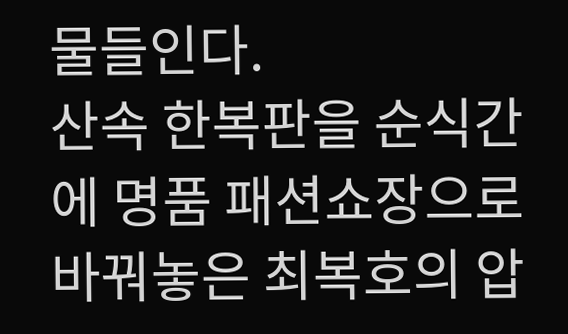물들인다.
산속 한복판을 순식간에 명품 패션쇼장으로 바꿔놓은 최복호의 압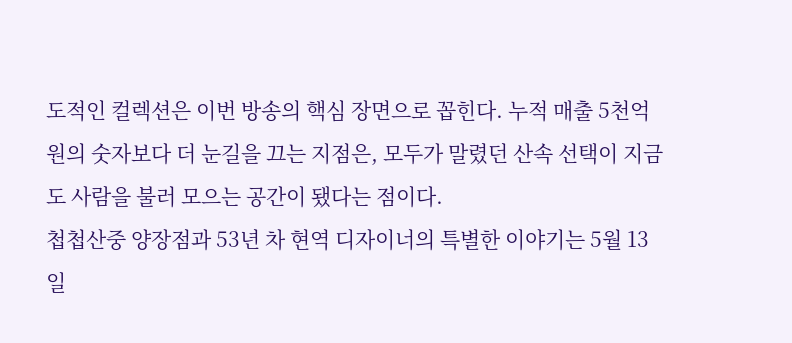도적인 컬렉션은 이번 방송의 핵심 장면으로 꼽힌다. 누적 매출 5천억 원의 숫자보다 더 눈길을 끄는 지점은, 모두가 말렸던 산속 선택이 지금도 사람을 불러 모으는 공간이 됐다는 점이다.
첩첩산중 양장점과 53년 차 현역 디자이너의 특별한 이야기는 5월 13일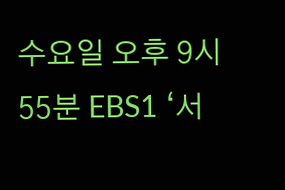수요일 오후 9시 55분 EBS1 ‘서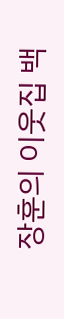장훈의 이웃집 백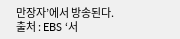만장자’에서 방송된다.
출처 : EBS ‘서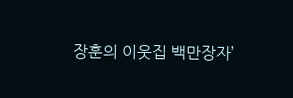장훈의 이웃집 백만장자’